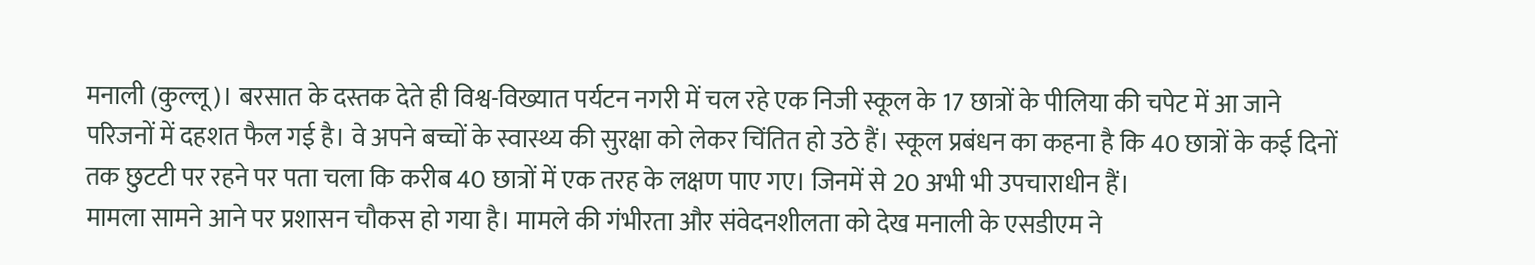मनाली (कुल्लू)। बरसात के दस्तक देते ही विश्व-विख्यात पर्यटन नगरी में चल रहे एक निजी स्कूल के 17 छात्रों के पीलिया की चपेट में आ जाने परिजनों में दहशत फैल गई है। वे अपने बच्चों के स्वास्थ्य की सुरक्षा को लेकर चिंतित हो उठे हैं। स्कूल प्रबंधन का कहना है कि 40 छात्रों के कई दिनों तक छुटटी पर रहने पर पता चला कि करीब 40 छात्रों में एक तरह के लक्षण पाए गए। जिनमें से 20 अभी भी उपचाराधीन हैं।
मामला सामने आने पर प्रशासन चौकस हो गया है। मामले की गंभीरता और संवेदनशीलता को देख मनाली के एसडीएम ने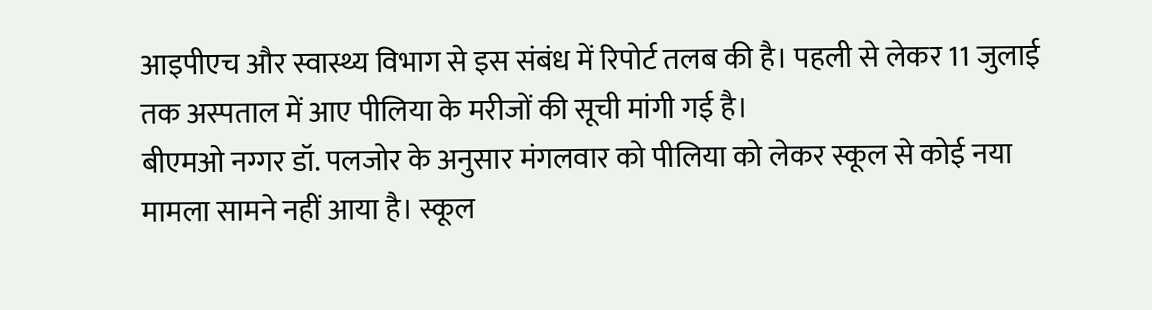आइपीएच और स्वास्थ्य विभाग से इस संबंध में रिपोर्ट तलब की है। पहली से लेकर 11 जुलाई तक अस्पताल में आए पीलिया के मरीजों की सूची मांगी गई है।
बीएमओ नग्गर डॉ. पलजोर के अनुसार मंगलवार को पीलिया को लेकर स्कूल से कोई नया मामला सामने नहीं आया है। स्कूल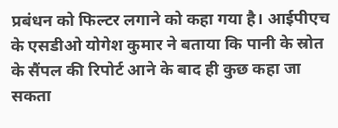प्रबंधन को फिल्टर लगाने को कहा गया है। आईपीएच के एसडीओ योगेश कुमार ने बताया कि पानी के स्रोत के सैंपल की रिपोर्ट आने के बाद ही कुछ कहा जा सकता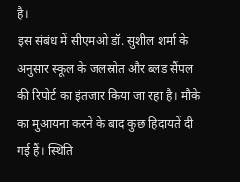है।
इस संबंध में सीएमओ डॉ. सुशील शर्मा के अनुसार स्कूल के जलस्रोत और ब्लड सैंपल की रिपोर्ट का इंतजार किया जा रहा है। मौके का मुआयना करने के बाद कुछ हिदायतें दी गई हैं। स्थिति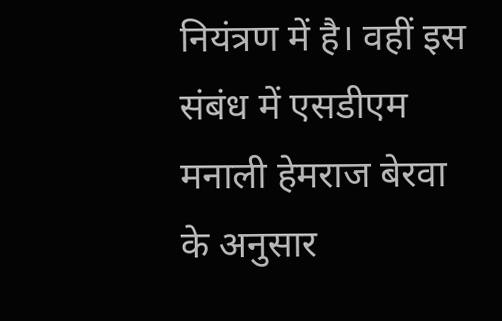नियंत्रण में है। वहीं इस संबंध में एसडीएम मनाली हेमराज बेरवा के अनुसार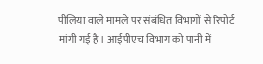पीलिया वाले मामले पर संबंधित विभागों से रिपोर्ट मांगी गई है। आईपीएच विभाग को पानी में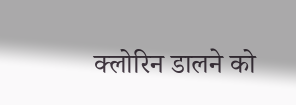क्लोरिन डालने को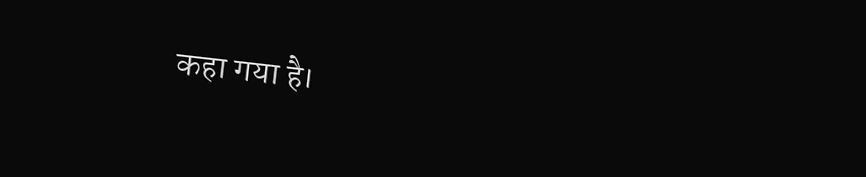कहा गया है।